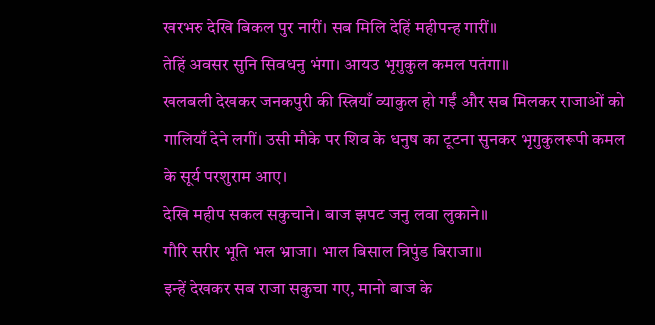खरभरु देखि बिकल पुर नारीं। सब मिलि देहिं महीपन्ह गारीं॥
तेहिं अवसर सुनि सिवधनु भंगा। आयउ भृगुकुल कमल पतंगा॥
खलबली देखकर जनकपुरी की स्त्रियाँ व्याकुल हो गईं और सब मिलकर राजाओं को गालियाँ देने लगीं। उसी मौके पर शिव के धनुष का टूटना सुनकर भृगुकुलरूपी कमल के सूर्य परशुराम आए।
देखि महीप सकल सकुचाने। बाज झपट जनु लवा लुकाने॥
गौरि सरीर भूति भल भ्राजा। भाल बिसाल त्रिपुंड बिराजा॥
इन्हें देखकर सब राजा सकुचा गए, मानो बाज के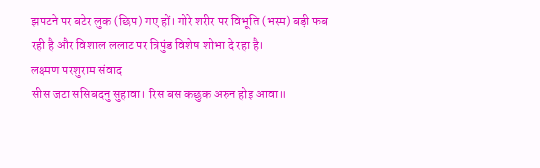झपटने पर बटेर लुक (छिप) गए हों। गोरे शरीर पर विभूति (भस्म) बड़ी फब रही है और विशाल ललाट पर त्रिपुंड विशेष शोभा दे रहा है।
लक्ष्मण परशुराम संवाद
सीस जटा ससिबदनु सुहावा। रिस बस कछुक अरुन होइ आवा॥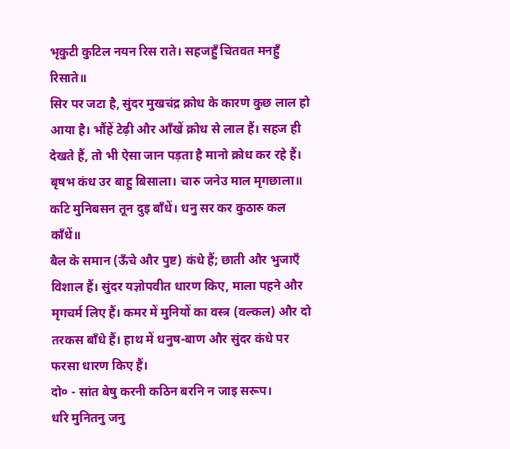भृकुटी कुटिल नयन रिस राते। सहजहुँ चितवत मनहुँ रिसाते॥
सिर पर जटा है, सुंदर मुखचंद्र क्रोध के कारण कुछ लाल हो आया है। भौंहें टेढ़ी और आँखें क्रोध से लाल हैं। सहज ही देखते हैं, तो भी ऐसा जान पड़ता है मानो क्रोध कर रहे हैं।
बृषभ कंध उर बाहु बिसाला। चारु जनेउ माल मृगछाला॥
कटि मुनिबसन तून दुइ बाँधें। धनु सर कर कुठारु कल काँधें॥
बैल के समान (ऊँचे और पुष्ट) कंधे हैं; छाती और भुजाएँ विशाल हैं। सुंदर यज्ञोपवीत धारण किए, माला पहने और मृगचर्म लिए हैं। कमर में मुनियों का वस्त्र (वल्कल) और दो तरकस बाँधे हैं। हाथ में धनुष-बाण और सुंदर कंधे पर फरसा धारण किए हैं।
दो० - सांत बेषु करनी कठिन बरनि न जाइ सरूप।
धरि मुनितनु जनु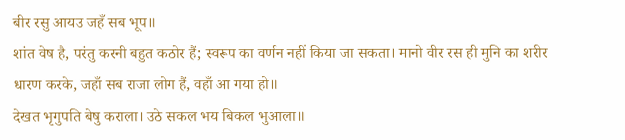बीर रसु आयउ जहँ सब भूप॥
शांत वेष है, परंतु करनी बहुत कठोर हैं; स्वरूप का वर्णन नहीं किया जा सकता। मानो वीर रस ही मुनि का शरीर धारण करके, जहाँ सब राजा लोग हैं, वहाँ आ गया हो॥
देखत भृगुपति बेषु कराला। उठे सकल भय बिकल भुआला॥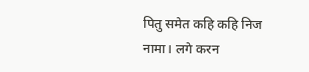पितु समेत कहि कहि निज नामा। लगे करन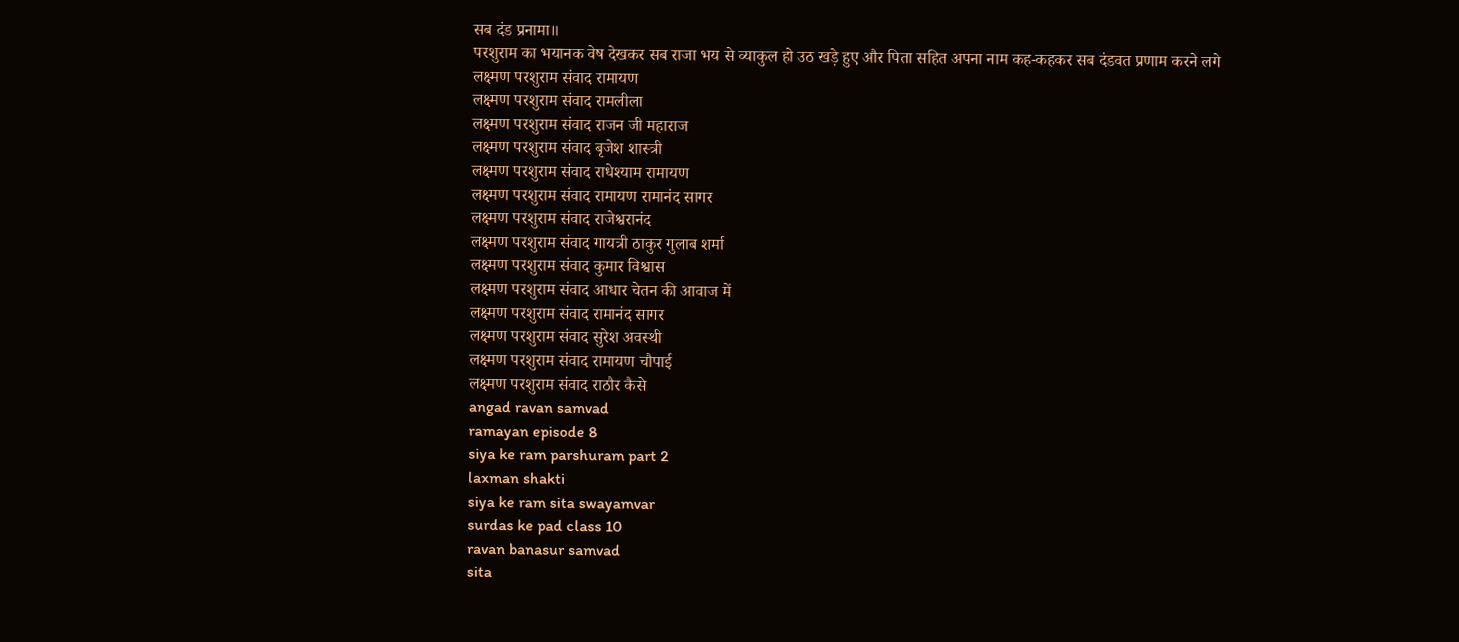सब दंड प्रनामा॥
परशुराम का भयानक वेष देखकर सब राजा भय से व्याकुल हो उठ खड़े हुए और पिता सहित अपना नाम कह-कहकर सब दंडवत प्रणाम करने लगे
लक्ष्मण परशुराम संवाद रामायण
लक्ष्मण परशुराम संवाद रामलीला
लक्ष्मण परशुराम संवाद राजन जी महाराज
लक्ष्मण परशुराम संवाद बृजेश शास्त्री
लक्ष्मण परशुराम संवाद राधेश्याम रामायण
लक्ष्मण परशुराम संवाद रामायण रामानंद सागर
लक्ष्मण परशुराम संवाद राजेश्वरानंद
लक्ष्मण परशुराम संवाद गायत्री ठाकुर गुलाब शर्मा
लक्ष्मण परशुराम संवाद कुमार विश्वास
लक्ष्मण परशुराम संवाद आधार चेतन की आवाज में
लक्ष्मण परशुराम संवाद रामानंद सागर
लक्ष्मण परशुराम संवाद सुरेश अवस्थी
लक्ष्मण परशुराम संवाद रामायण चौपाई
लक्ष्मण परशुराम संवाद राठौर कैसे
angad ravan samvad
ramayan episode 8
siya ke ram parshuram part 2
laxman shakti
siya ke ram sita swayamvar
surdas ke pad class 10
ravan banasur samvad
sita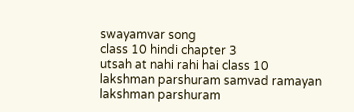swayamvar song
class 10 hindi chapter 3
utsah at nahi rahi hai class 10
lakshman parshuram samvad ramayan
lakshman parshuram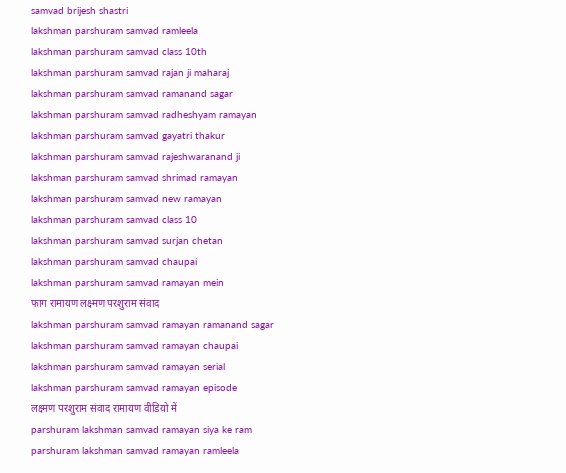samvad brijesh shastri
lakshman parshuram samvad ramleela
lakshman parshuram samvad class 10th
lakshman parshuram samvad rajan ji maharaj
lakshman parshuram samvad ramanand sagar
lakshman parshuram samvad radheshyam ramayan
lakshman parshuram samvad gayatri thakur
lakshman parshuram samvad rajeshwaranand ji
lakshman parshuram samvad shrimad ramayan
lakshman parshuram samvad new ramayan
lakshman parshuram samvad class 10
lakshman parshuram samvad surjan chetan
lakshman parshuram samvad chaupai
lakshman parshuram samvad ramayan mein
फाग रामायण लक्ष्मण परशुराम संवाद
lakshman parshuram samvad ramayan ramanand sagar
lakshman parshuram samvad ramayan chaupai
lakshman parshuram samvad ramayan serial
lakshman parshuram samvad ramayan episode
लक्ष्मण परशुराम संवाद रामायण वीडियो में
parshuram lakshman samvad ramayan siya ke ram
parshuram lakshman samvad ramayan ramleela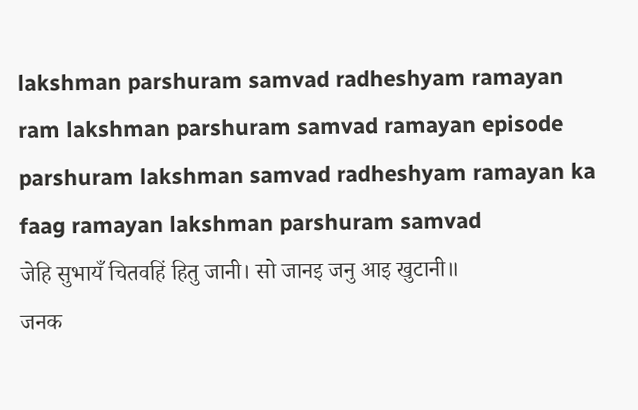lakshman parshuram samvad radheshyam ramayan
ram lakshman parshuram samvad ramayan episode
parshuram lakshman samvad radheshyam ramayan ka
faag ramayan lakshman parshuram samvad
जेहि सुभायँ चितवहिं हितु जानी। सो जानइ जनु आइ खुटानी॥
जनक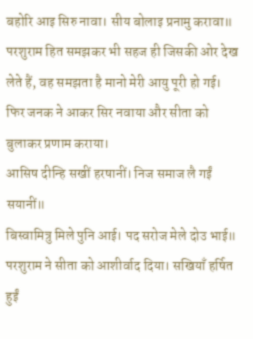बहोरि आइ सिरु नावा। सीय बोलाइ प्रनामु करावा॥
परशुराम हित समझकर भी सहज ही जिसकी ओर देख लेते हैं, वह समझता है मानो मेरी आयु पूरी हो गई। फिर जनक ने आकर सिर नवाया और सीता को बुलाकर प्रणाम कराया।
आसिष दीन्हि सखीं हरषानीं। निज समाज लै गईं सयानीं॥
बिस्वामित्रु मिले पुनि आई। पद सरोज मेले दोउ भाई॥
परशुराम ने सीता को आशीर्वाद दिया। सखियाँ हर्षित हुईं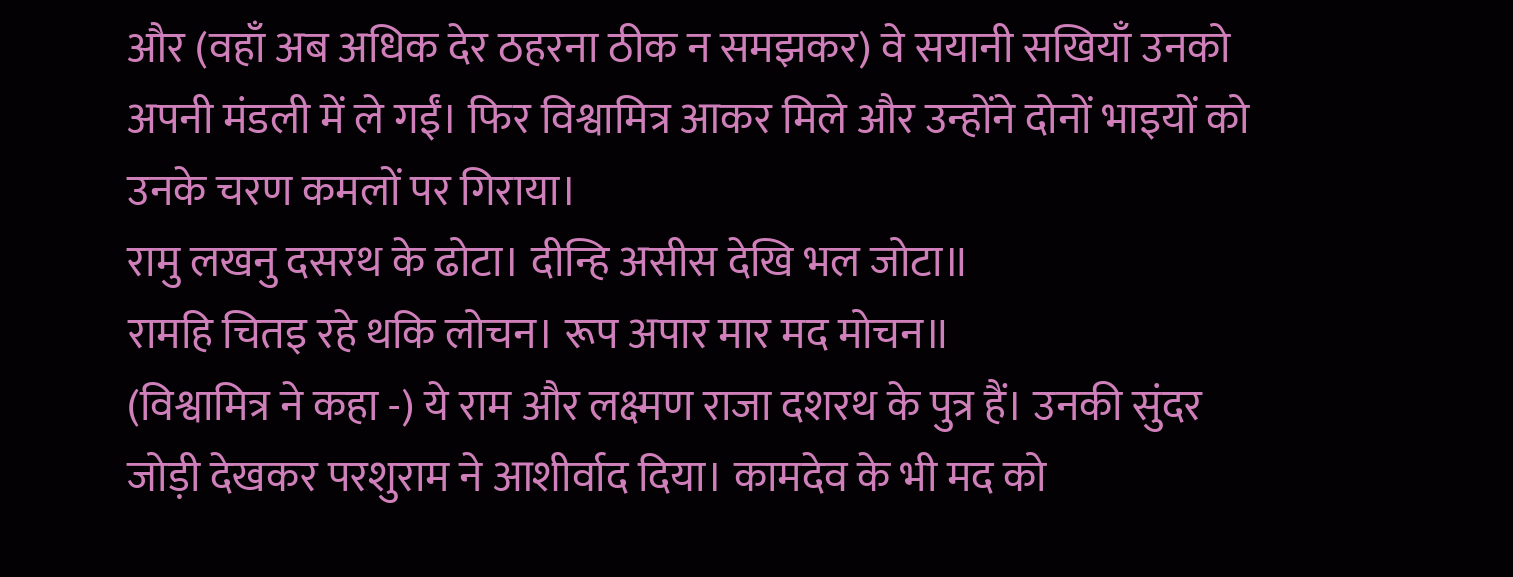और (वहाँ अब अधिक देर ठहरना ठीक न समझकर) वे सयानी सखियाँ उनको अपनी मंडली में ले गईं। फिर विश्वामित्र आकर मिले और उन्होंने दोनों भाइयों को उनके चरण कमलों पर गिराया।
रामु लखनु दसरथ के ढोटा। दीन्हि असीस देखि भल जोटा॥
रामहि चितइ रहे थकि लोचन। रूप अपार मार मद मोचन॥
(विश्वामित्र ने कहा -) ये राम और लक्ष्मण राजा दशरथ के पुत्र हैं। उनकी सुंदर जोड़ी देखकर परशुराम ने आशीर्वाद दिया। कामदेव के भी मद को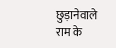छुड़ानेवाले राम के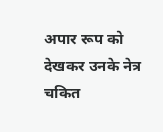अपार रूप को देखकर उनके नेत्र चकित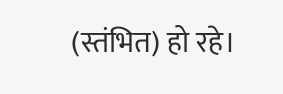(स्तंभित) हो रहे।